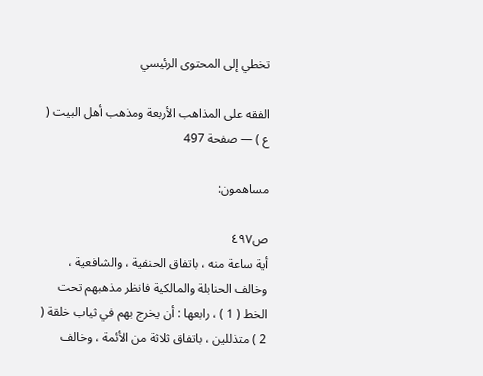تخطي إلى المحتوى الرئيسي

الفقه على المذاهب الأربعة ومذهب أهل البيت ( ع ) — صفحة 497

مساهمون:

ص٤٩٧
أية ساعة منه ، باتفاق الحنفية ، والشافعية ، وخالف الحنابلة والمالكية فانظر مذهبهم تحت الخط ( 1 ) ، رابعها : أن يخرج بهم في ثياب خلقة ( 2 ) متذللين ، باتفاق ثلاثة من الأئمة ، وخالف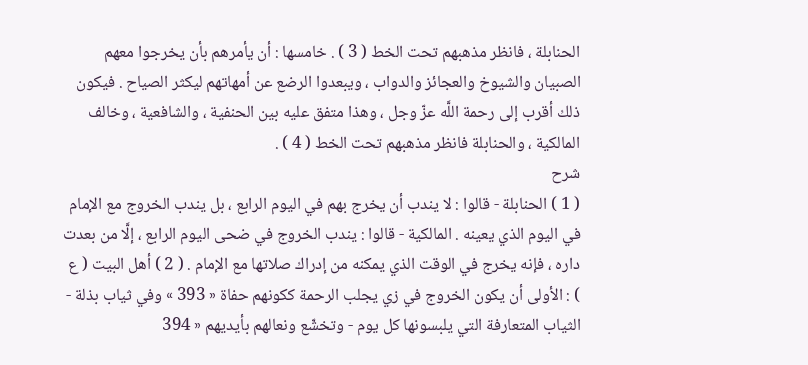الحنابلة ، فانظر مذهبهم تحت الخط ( 3 ) . خامسها : أن يأمرهم بأن يخرجوا معهم الصبيان والشيوخ والعجائز والدواب ، ويبعدوا الرضع عن أمهاتهم ليكثر الصياح . فيكون ذلك أقرب إلى رحمة اللَّه عزّ وجل ، وهذا متفق عليه بين الحنفية ، والشافعية ، وخالف المالكية ، والحنابلة فانظر مذهبهم تحت الخط ( 4 ) .
شرح
( 1 ) الحنابلة - قالوا : لا يندب أن يخرج بهم في اليوم الرابع ، بل يندب الخروج مع الإمام في اليوم الذي يعينه . المالكية - قالوا : يندب الخروج في ضحى اليوم الرابع ، إلَّا من بعدت داره ، فإنه يخرج في الوقت الذي يمكنه من إدراك صلاتها مع الإمام . ( 2 ) أهل البيت ( ع ) : الأولى أن يكون الخروج في زي يجلب الرحمة ككونهم حفاة « 393 » وفي ثياب بذلة - الثياب المتعارفة التي يلبسونها كل يوم - وتخشّع ونعالهم بأيديهم « 394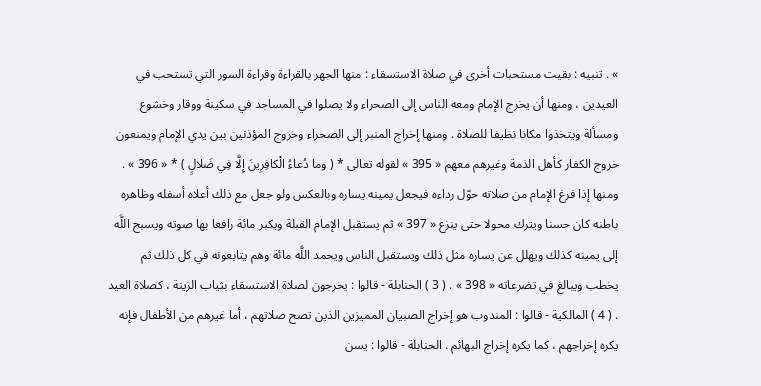» . تنبيه : بقيت مستحبات أخرى في صلاة الاستسقاء : منها الجهر بالقراءة وقراءة السور التي تستحب في العيدين ، ومنها أن يخرج الإمام ومعه الناس إلى الصحراء ولا يصلوا في المساجد في سكينة ووقار وخشوع ومسألة ويتخذوا مكانا نظيفا للصلاة . ومنها إخراج المنبر إلى الصحراء وخروج المؤذنين بين يدي الإمام ويمنعون خروج الكفار كأهل الذمة وغيرهم معهم « 395 » لقوله تعالى * ( وما دُعاءُ الْكافِرِينَ إِلَّا فِي ضَلالٍ ) * « 396 » . ومنها إذا فرغ الإمام من صلاته حوّل رداءه فيجعل يمينه يساره وبالعكس ولو جعل مع ذلك أعلاه أسفله وظاهره باطنه كان حسنا ويترك محولا حتى ينزع « 397 » ثم يستقبل الإمام القبلة ويكبر مائة رافعا بها صوته ويسبح اللَّه إلى يمينه كذلك ويهلل عن يساره مثل ذلك ويستقبل الناس ويحمد اللَّه مائة وهم يتابعونه في كل ذلك ثم يخطب ويبالغ في تضرعاته « 398 » . ( 3 ) الحنابلة - قالوا : يخرجون لصلاة الاستسقاء بثياب الزينة ، كصلاة العيد . ( 4 ) المالكية - قالوا : المندوب هو إخراج الصبيان المميزين الذين تصح صلاتهم ، أما غيرهم من الأطفال فإنه يكره إخراجهم ، كما يكره إخراج البهائم . الحنابلة - قالوا : يسن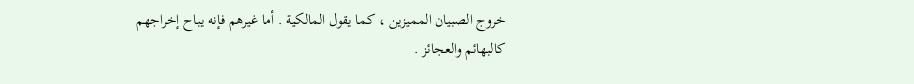خروج الصبيان المميزين ، كما يقول المالكية . أما غيرهم فإنه يباح إخراجهم كالبهائم والعجائز .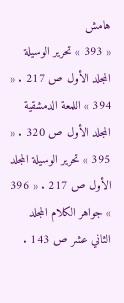هامش
« 393 » تحرير الوسيلة المجلد الأول ص 217 . « 394 » اللمعة الدمشقية المجلد الأول ص 320 . « 395 » تحرير الوسيلة المجلد الأول ص 217 . « 396 » جواهر الكلام المجلد الثاني عشر ص 143 .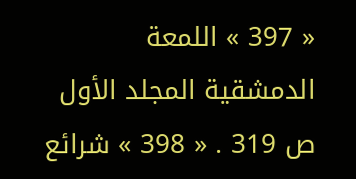« 397 » اللمعة الدمشقية المجلد الأول ص 319 . « 398 » شرائع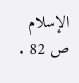الإسلام ص 82 .